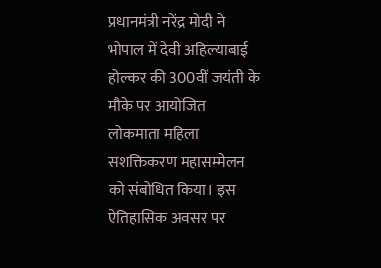प्रधानमंत्री नरेंद्र मोदी ने भोपाल में देवी अहिल्याबाई होल्कर की 300वीं जयंती के मौके पर आयोजित लोकमाता महिला सशक्तिकरण महासम्मेलन को संबोधित किया। इस ऐतिहासिक अवसर पर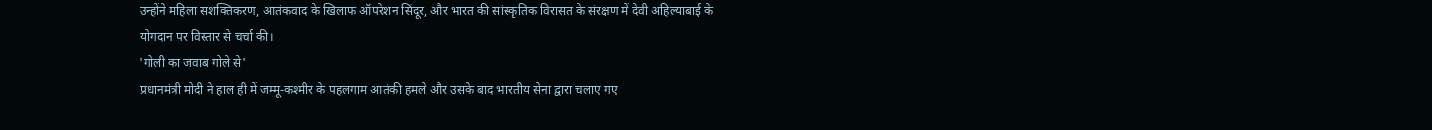उन्होंने महिला सशक्तिकरण, आतंकवाद के खिलाफ ऑपरेशन सिंदूर, और भारत की सांस्कृतिक विरासत के संरक्षण में देवी अहिल्याबाई के योगदान पर विस्तार से चर्चा की।
'गोली का जवाब गोले से'
प्रधानमंत्री मोदी ने हाल ही में जम्मू-कश्मीर के पहलगाम आतंकी हमले और उसके बाद भारतीय सेना द्वारा चलाए गए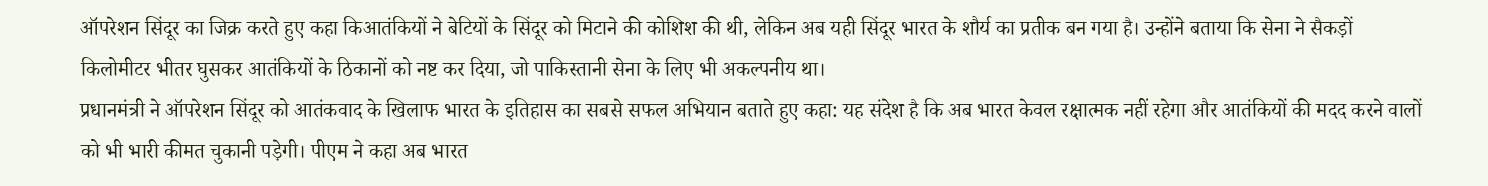ऑपरेशन सिंदूर का जिक्र करते हुए कहा किआतंकियों ने बेटियों के सिंदूर को मिटाने की कोशिश की थी, लेकिन अब यही सिंदूर भारत के शौर्य का प्रतीक बन गया है। उन्होंने बताया कि सेना ने सैकड़ों किलोमीटर भीतर घुसकर आतंकियों के ठिकानों को नष्ट कर दिया, जो पाकिस्तानी सेना के लिए भी अकल्पनीय था।
प्रधानमंत्री ने ऑपरेशन सिंदूर को आतंकवाद के खिलाफ भारत के इतिहास का सबसे सफल अभियान बताते हुए कहा: यह संदेश है कि अब भारत केवल रक्षात्मक नहीं रहेगा और आतंकियों की मदद करने वालों को भी भारी कीमत चुकानी पड़ेगी। पीएम ने कहा अब भारत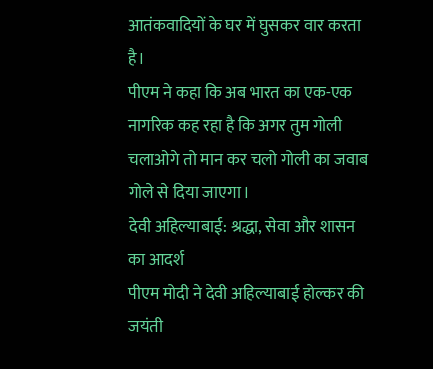आतंकवादियों के घर में घुसकर वार करता है।
पीएम ने कहा कि अब भारत का एक-एक नागरिक कह रहा है कि अगर तुम गोली चलाओगे तो मान कर चलो गोली का जवाब गोले से दिया जाएगा।
देवी अहिल्याबाई: श्रद्धा, सेवा और शासन का आदर्श
पीएम मोदी ने देवी अहिल्याबाई होल्कर की जयंती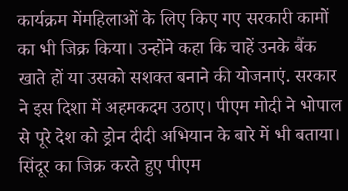कार्यक्रम मेंमहिलाओं के लिए किए गए सरकारी कामों का भी जिक्र किया। उन्होंने कहा कि चाहें उनके बैंक खाते हों या उसको सशक्त बनाने की योजनाएं. सरकार ने इस दिशा में अहमकदम उठाए। पीएम मोदी ने भोपाल से पूरे देश को ड्रोन दीदी अभियान के बारे में भी बताया। सिंदूर का जिक्र करते हुए पीएम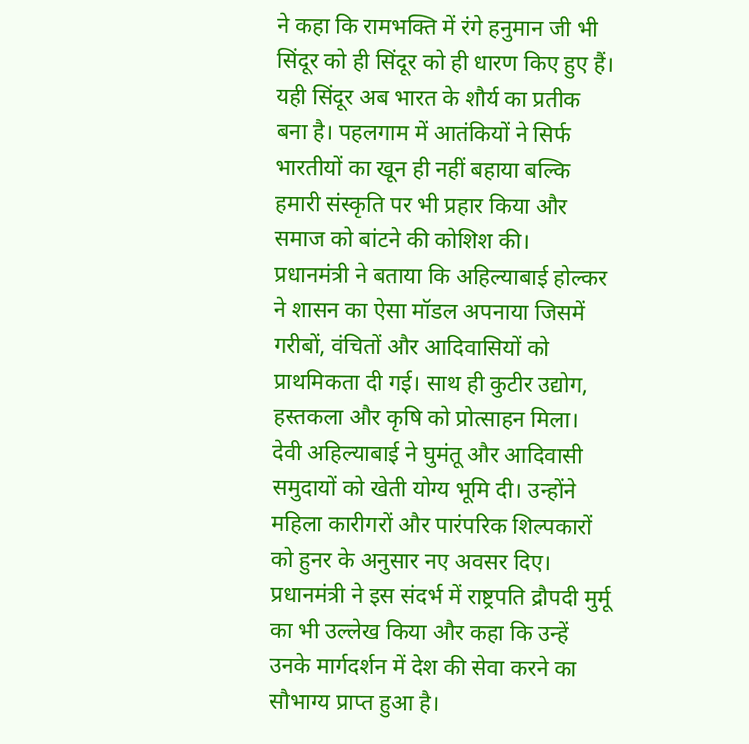ने कहा कि रामभक्ति में रंगे हनुमान जी भी सिंदूर को ही सिंदूर को ही धारण किए हुए हैं। यही सिंदूर अब भारत के शौर्य का प्रतीक बना है। पहलगाम में आतंकियों ने सिर्फ भारतीयों का खून ही नहीं बहाया बल्कि हमारी संस्कृति पर भी प्रहार किया और समाज को बांटने की कोशिश की।
प्रधानमंत्री ने बताया कि अहिल्याबाई होल्कर ने शासन का ऐसा मॉडल अपनाया जिसमें गरीबों, वंचितों और आदिवासियों को प्राथमिकता दी गई। साथ ही कुटीर उद्योग, हस्तकला और कृषि को प्रोत्साहन मिला। देवी अहिल्याबाई ने घुमंतू और आदिवासी समुदायों को खेती योग्य भूमि दी। उन्होंने महिला कारीगरों और पारंपरिक शिल्पकारों को हुनर के अनुसार नए अवसर दिए। प्रधानमंत्री ने इस संदर्भ में राष्ट्रपति द्रौपदी मुर्मू का भी उल्लेख किया और कहा कि उन्हें उनके मार्गदर्शन में देश की सेवा करने का सौभाग्य प्राप्त हुआ है।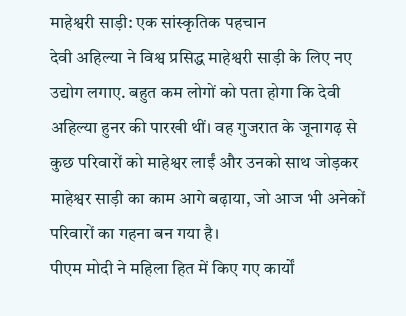माहेश्वरी साड़ी: एक सांस्कृतिक पहचान
देवी अहिल्या ने विश्व प्रसिद्ध माहेश्वरी साड़ी के लिए नए उद्योग लगाए. बहुत कम लोगों को पता होगा कि देवी अहिल्या हुनर की पारखी थीं। वह गुजरात के जूनागढ़ से कुछ परिवारों को माहेश्वर लाईं और उनको साथ जोड़कर माहेश्वर साड़ी का काम आगे बढ़ाया, जो आज भी अनेकों परिवारों का गहना बन गया है।
पीएम मोदी ने महिला हित में किए गए कार्यों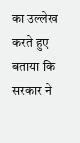का उल्लेख करते हुए बताया कि सरकार ने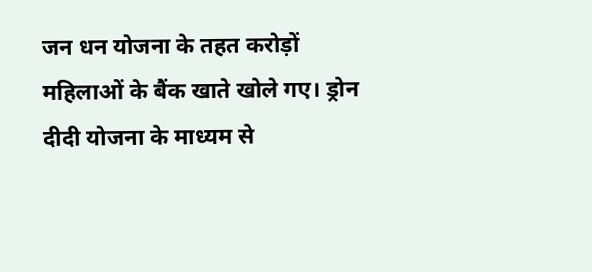जन धन योजना के तहत करोड़ों महिलाओं के बैंक खाते खोले गए। ड्रोन दीदी योजना के माध्यम से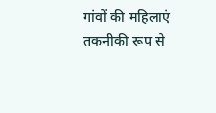गांवों की महिलाएं तकनीकी रूप से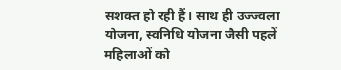सशक्त हो रही हैं। साथ ही उज्ज्वला योजना, स्वनिधि योजना जैसी पहलें महिलाओं को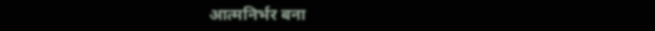आत्मनिर्भर बना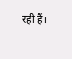रही हैं।